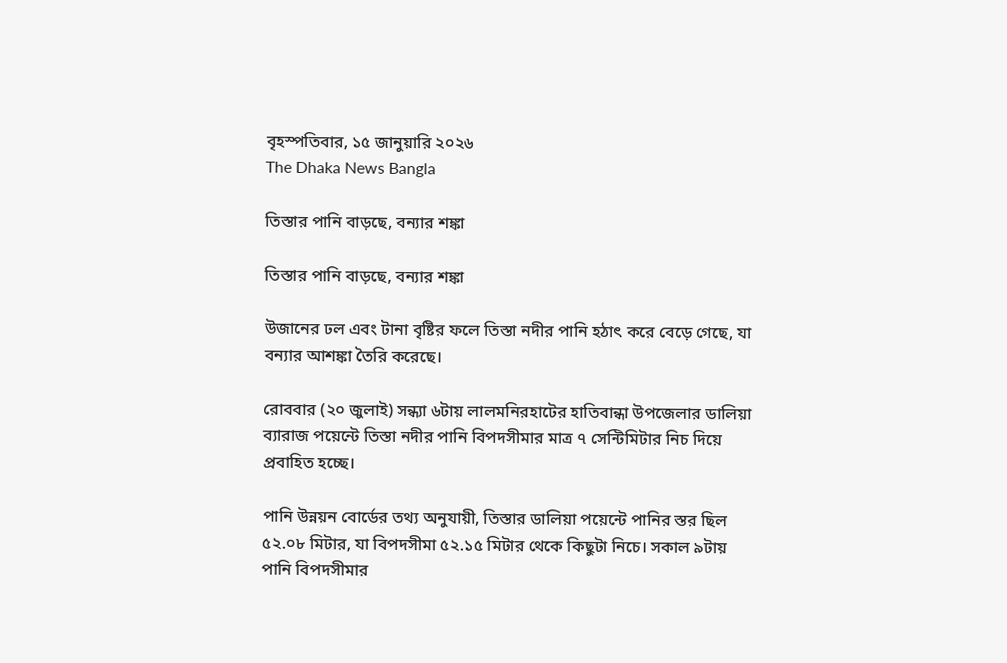বৃহস্পতিবার, ১৫ জানুয়ারি ২০২৬
The Dhaka News Bangla

তিস্তার পানি বাড়ছে, বন্যার শঙ্কা

তিস্তার পানি বাড়ছে, বন্যার শঙ্কা

উজানের ঢল এবং টানা বৃষ্টির ফলে তিস্তা নদীর পানি হঠাৎ করে বেড়ে গেছে, যা বন্যার আশঙ্কা তৈরি করেছে।

রোববার (২০ জুলাই) সন্ধ্যা ৬টায় লালমনিরহাটের হাতিবান্ধা উপজেলার ডালিয়া ব্যারাজ পয়েন্টে তিস্তা নদীর পানি বিপদসীমার মাত্র ৭ সেন্টিমিটার নিচ দিয়ে প্রবাহিত হচ্ছে।

পানি উন্নয়ন বোর্ডের তথ্য অনুযায়ী, তিস্তার ডালিয়া পয়েন্টে পানির স্তর ছিল ৫২.০৮ মিটার, যা বিপদসীমা ৫২.১৫ মিটার থেকে কিছুটা নিচে। সকাল ৯টায় পানি বিপদসীমার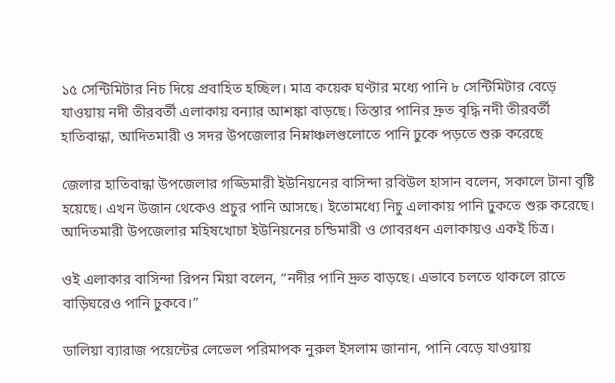১৫ সেন্টিমিটার নিচ দিয়ে প্রবাহিত হচ্ছিল। মাত্র কয়েক ঘণ্টার মধ্যে পানি ৮ সেন্টিমিটার বেড়ে যাওয়ায় নদী তীরবর্তী এলাকায় বন্যার আশঙ্কা বাড়ছে। তিস্তার পানির দ্রুত বৃদ্ধি নদী তীরবর্তী হাতিবান্ধা, আদিতমারী ও সদর উপজেলার নিম্নাঞ্চলগুলোতে পানি ঢুকে পড়তে শুরু করেছে

জেলার হাতিবান্ধা উপজেলার গড্ডিমারী ইউনিয়নের বাসিন্দা রবিউল হাসান বলেন, সকালে টানা বৃষ্টি হয়েছে। এখন উজান থেকেও প্রচুর পানি আসছে। ইতোমধ্যে নিচু এলাকায় পানি ঢুকতে শুরু করেছে। আদিতমারী উপজেলার মহিষখোচা ইউনিয়নের চন্ডিমারী ও গোবরধন এলাকায়ও একই চিত্র।

ওই এলাকার বাসিন্দা রিপন মিয়া বলেন, “নদীর পানি দ্রুত বাড়ছে। এভাবে চলতে থাকলে রাতে বাড়িঘরেও পানি ঢুকবে।”

ডালিয়া ব্যারাজ পয়েন্টের লেভেল পরিমাপক নুরুল ইসলাম জানান, পানি বেড়ে যাওয়ায়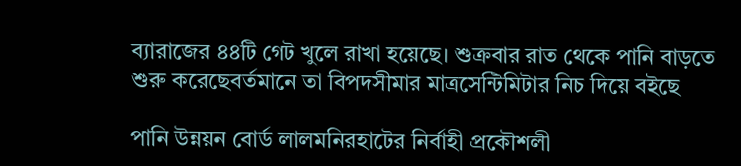ব্যারাজের ৪৪টি গেট খুলে রাখা হয়েছে। শুক্রবার রাত থেকে পানি বাড়তে শুরু করেছেবর্তমানে তা বিপদসীমার মাত্রসেন্টিমিটার নিচ দিয়ে বইছে

পানি উন্নয়ন বোর্ড লালমনিরহাটের নির্বাহী প্রকৌশলী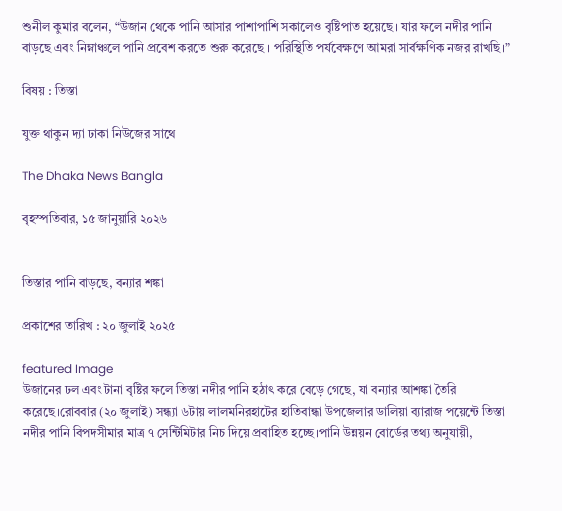শুনীল কুমার বলেন, “উজান থেকে পানি আসার পাশাপাশি সকালেও বৃষ্টিপাত হয়েছে। যার ফলে নদীর পানি বাড়ছে এবং নিম্নাঞ্চলে পানি প্রবেশ করতে শুরু করেছে । পরিস্থিতি পর্যবেক্ষণে আমরা সার্বক্ষণিক নজর রাখছি।”

বিষয় : তিস্তা

যুক্ত থাকুন দ্যা ঢাকা নিউজের সাথে

The Dhaka News Bangla

বৃহস্পতিবার, ১৫ জানুয়ারি ২০২৬


তিস্তার পানি বাড়ছে, বন্যার শঙ্কা

প্রকাশের তারিখ : ২০ জুলাই ২০২৫

featured Image
উজানের ঢল এবং টানা বৃষ্টির ফলে তিস্তা নদীর পানি হঠাৎ করে বেড়ে গেছে, যা বন্যার আশঙ্কা তৈরি করেছে।রোববার (২০ জুলাই) সন্ধ্যা ৬টায় লালমনিরহাটের হাতিবান্ধা উপজেলার ডালিয়া ব্যারাজ পয়েন্টে তিস্তা নদীর পানি বিপদসীমার মাত্র ৭ সেন্টিমিটার নিচ দিয়ে প্রবাহিত হচ্ছে।পানি উন্নয়ন বোর্ডের তথ্য অনুযায়ী,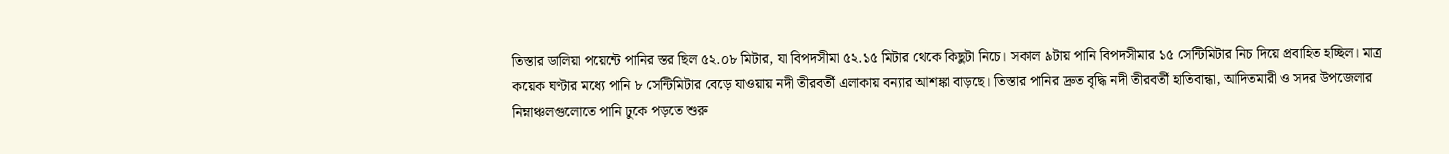তিস্তার ডালিয়া পয়েন্টে পানির স্তর ছিল ৫২.০৮ মিটার, যা বিপদসীমা ৫২.১৫ মিটার থেকে কিছুটা নিচে। সকাল ৯টায় পানি বিপদসীমার ১৫ সেন্টিমিটার নিচ দিয়ে প্রবাহিত হচ্ছিল। মাত্র কয়েক ঘণ্টার মধ্যে পানি ৮ সেন্টিমিটার বেড়ে যাওয়ায় নদী তীরবর্তী এলাকায় বন্যার আশঙ্কা বাড়ছে। তিস্তার পানির দ্রুত বৃদ্ধি নদী তীরবর্তী হাতিবান্ধা, আদিতমারী ও সদর উপজেলার নিম্নাঞ্চলগুলোতে পানি ঢুকে পড়তে শুরু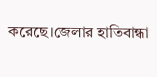করেছে।জেলার হাতিবান্ধা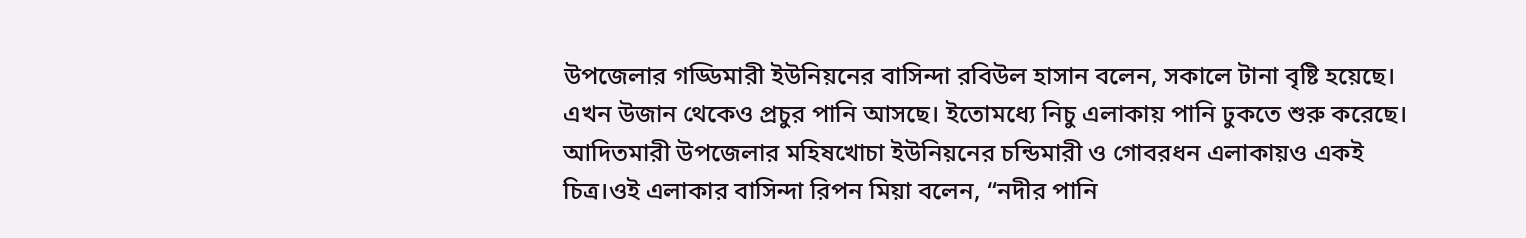উপজেলার গড্ডিমারী ইউনিয়নের বাসিন্দা রবিউল হাসান বলেন, সকালে টানা বৃষ্টি হয়েছে। এখন উজান থেকেও প্রচুর পানি আসছে। ইতোমধ্যে নিচু এলাকায় পানি ঢুকতে শুরু করেছে। আদিতমারী উপজেলার মহিষখোচা ইউনিয়নের চন্ডিমারী ও গোবরধন এলাকায়ও একই চিত্র।ওই এলাকার বাসিন্দা রিপন মিয়া বলেন, “নদীর পানি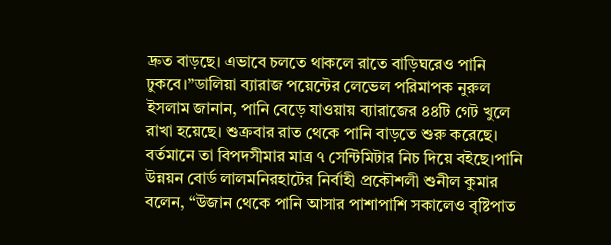দ্রুত বাড়ছে। এভাবে চলতে থাকলে রাতে বাড়িঘরেও পানি ঢুকবে।”ডালিয়া ব্যারাজ পয়েন্টের লেভেল পরিমাপক নুরুল ইসলাম জানান, পানি বেড়ে যাওয়ায় ব্যারাজের ৪৪টি গেট খুলে রাখা হয়েছে। শুক্রবার রাত থেকে পানি বাড়তে শুরু করেছে। বর্তমানে তা বিপদসীমার মাত্র ৭ সেন্টিমিটার নিচ দিয়ে বইছে।পানি উন্নয়ন বোর্ড লালমনিরহাটের নির্বাহী প্রকৌশলী শুনীল কুমার বলেন, “উজান থেকে পানি আসার পাশাপাশি সকালেও বৃষ্টিপাত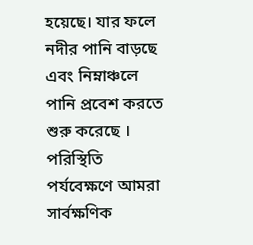হয়েছে। যার ফলে নদীর পানি বাড়ছে এবং নিম্নাঞ্চলে পানি প্রবেশ করতে শুরু করেছে । পরিস্থিতি পর্যবেক্ষণে আমরা সার্বক্ষণিক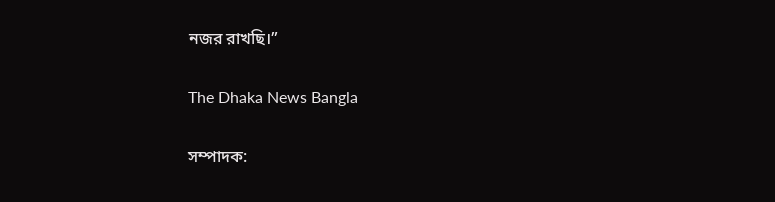নজর রাখছি।”

The Dhaka News Bangla

সম্পাদক: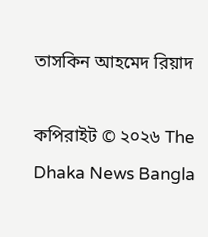তাসকিন আহমেদ রিয়াদ

কপিরাইট © ২০২৬ The Dhaka News Bangla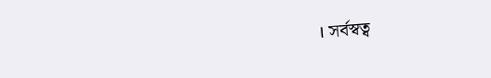। সর্বস্বত্ব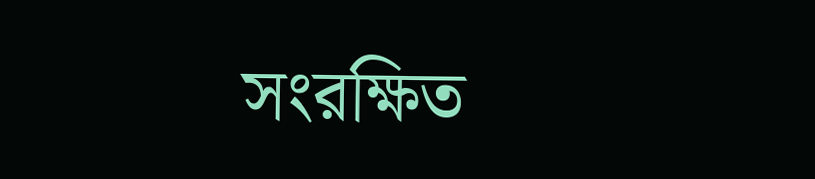সংরক্ষিত